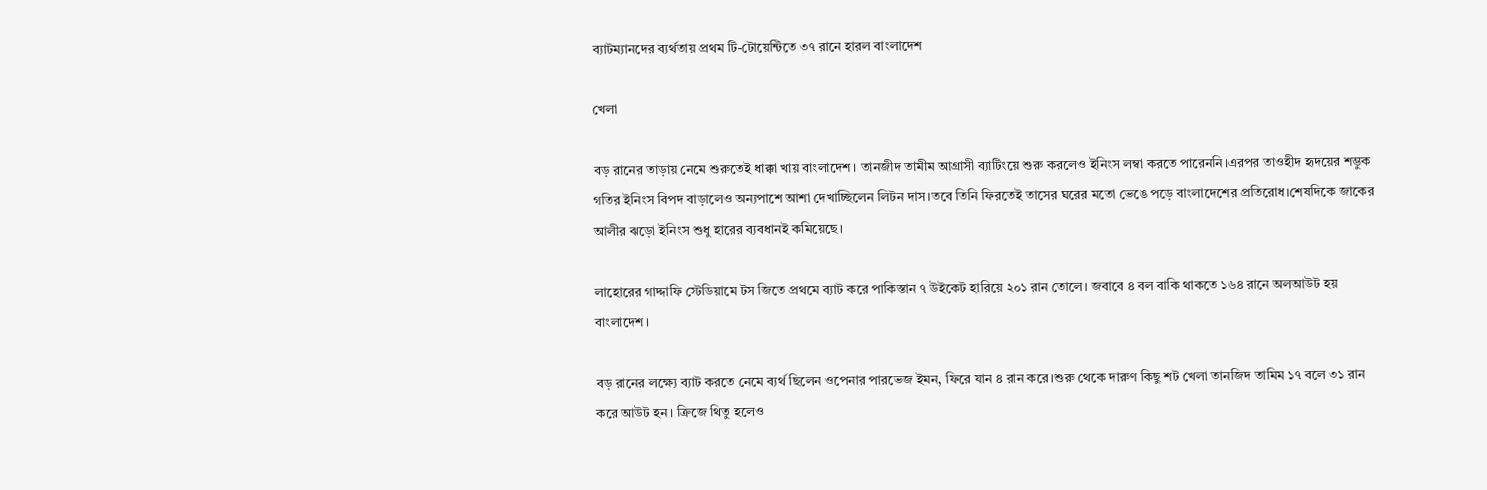ব্যাটম্যানদের ব্যর্থতায় প্রথম টি-টোয়েন্টিতে ৩৭ রানে হারল বাংলাদেশ

খেলা

বড় রানের তাড়ায় নেমে শুরুতেই ধাক্কা খায় বাংলাদেশ। তানজীদ তামীম আগ্রাসী ব্যাটিংয়ে শুরু করলেও ইনিংস লম্বা করতে পারেননি।এরপর তাওহীদ হৃদয়ের শম্ভুক গতির ইনিংস বিপদ বাড়ালেও অন্যপাশে আশা দেখাচ্ছিলেন লিটন দাস।তবে তিনি ফিরতেই তাসের ঘরের মতো ভেঙে পড়ে বাংলাদেশের প্রতিরোধ।শেষদিকে জাকের আলীর ঝড়ো ইনিংস শুধু হারের ব্যবধানই কমিয়েছে।

লাহোরের গাদ্দাফি স্টেডিয়ামে টস জিতে প্রথমে ব্যাট করে পাকিস্তান ৭ উইকেট হারিয়ে ২০১ রান তোলে। জবাবে ৪ বল বাকি থাকতে ১৬৪ রানে অলআউট হয় বাংলাদেশ।

বড় রানের লক্ষ্যে ব্যাট করতে নেমে ব্যর্থ ছিলেন ওপেনার পারভেজ ইমন, ফিরে যান ৪ রান করে।শুরু থেকে দারুণ কিছু শট খেলা তানজিদ তামিম ১৭ বলে ৩১ রান করে আউট হন। ক্রিজে থিতু হলেও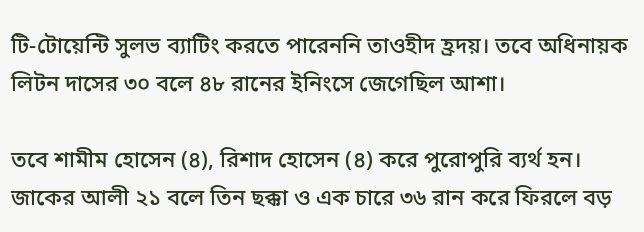টি-টোয়েন্টি সুলভ ব্যাটিং করতে পারেননি তাওহীদ হ্রদয়। তবে অধিনায়ক লিটন দাসের ৩০ বলে ৪৮ রানের ইনিংসে জেগেছিল আশা।

তবে শামীম হোসেন (৪), রিশাদ হোসেন (৪) করে পুরোপুরি ব্যর্থ হন। জাকের আলী ২১ বলে তিন ছক্কা ও এক চারে ৩৬ রান করে ফিরলে বড়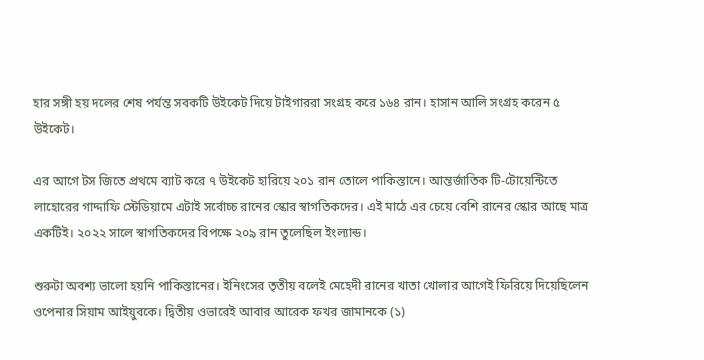হার সঙ্গী হয় দলের শেষ পর্যন্ত সবকটি উইকেট দিয়ে টাইগাররা সংগ্রহ করে ১৬৪ রান। হাসান আলি সংগ্রহ করেন ৫ উইকেট।

এর আগে টস জিতে প্রথমে ব্যাট করে ৭ উইকেট হারিয়ে ২০১ রান তোলে পাকিস্তানে। আন্তর্জাতিক টি-টোয়েন্টিতে লাহোরের গাদ্দাফি স্টেডিয়ামে এটাই সর্বোচ্চ রানের স্কোর স্বাগতিকদের। এই মাঠে এর চেয়ে বেশি রানের স্কোর আছে মাত্র একটিই। ২০২২ সালে স্বাগতিকদের বিপক্ষে ২০৯ রান তুলেছিল ইংল্যান্ড।

শুরুটা অবশ্য ভালো হয়নি পাকিস্তানের। ইনিংসের তৃতীয় বলেই মেহেদী রানের খাতা খোলার আগেই ফিরিয়ে দিয়েছিলেন ওপেনার সিয়াম আইয়ুবকে। দ্বিতীয় ওভারেই আবার আরেক ফখর জামানকে (১)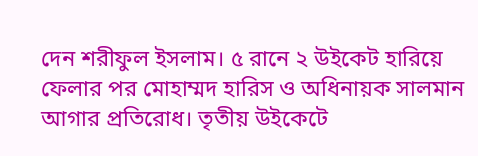দেন শরীফুল ইসলাম। ৫ রানে ২ উইকেট হারিয়ে ফেলার পর মোহাম্মদ হারিস ও অধিনায়ক সালমান আগার প্রতিরোধ। তৃতীয় উইকেটে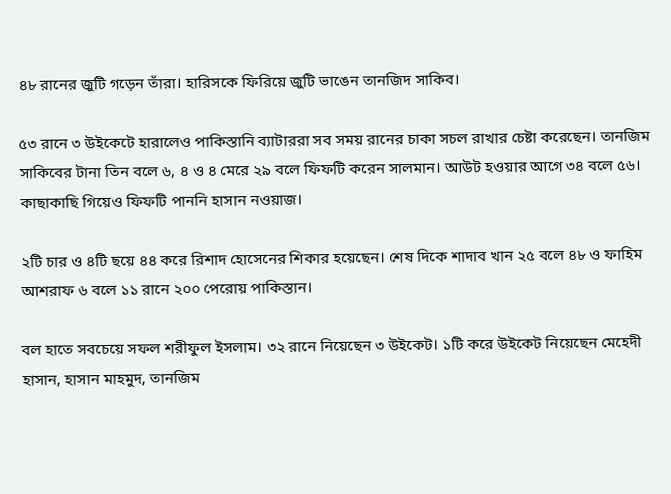৪৮ রানের জুটি গড়েন তাঁরা। হারিসকে ফিরিয়ে জুটি ভাঙেন তানজিদ সাকিব।

৫৩ রানে ৩ উইকেটে হারালেও পাকিস্তানি ব্যাটাররা সব সময় রানের চাকা সচল রাখার চেষ্টা করেছেন। তানজিম সাকিবের টানা তিন বলে ৬, ৪ ও ৪ মেরে ২৯ বলে ফিফটি করেন সালমান। আউট হওয়ার আগে ৩৪ বলে ৫৬। কাছাকাছি গিয়েও ফিফটি পাননি হাসান নওয়াজ।

২টি চার ও ৪টি ছয়ে ৪৪ করে রিশাদ হোসেনের শিকার হয়েছেন। শেষ দিকে শাদাব খান ২৫ বলে ৪৮ ও ফাহিম আশরাফ ৬ বলে ১১ রানে ২০০ পেরোয় পাকিস্তান।

বল হাতে সবচেয়ে সফল শরীফুল ইসলাম। ৩২ রানে নিয়েছেন ৩ উইকেট। ১টি করে উইকেট নিয়েছেন মেহেদী হাসান, হাসান মাহমুদ, তানজিম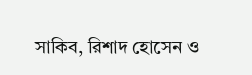সাকিব, রিশাদ হোসেন ও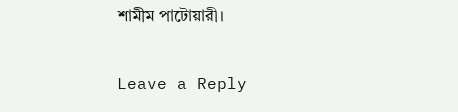শামীম পাটোয়ারী।

Leave a Reply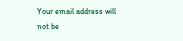Your email address will not be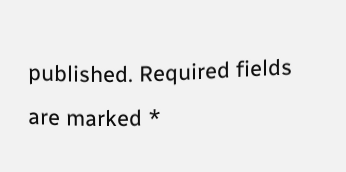published. Required fields are marked *